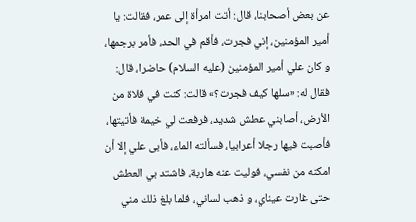عن بعض أصحابنا، قال: أتت امرأة إلى عمر، فقالت: يا أمير المؤمنين، إني فجرت، فأقم في الحد، فأمر برجمها، و كان علي أمير المؤمنين (عليه السلام) حاضرا، قال: فقال له: «سلها كيف فجرت؟» قالت: كنت في فلاة من الأرض، أصابني عطش شديد، فرفعت لي خيمة فأتيتها، فأصبت فيها رجلا أعرابيا، فسألته الماء، فأبى علي إلا أن امكنه من نفسي، فوليت عنه هاربة، فاشتد بي العطش حتى غارت عيناي، و ذهب لساني، فلما بلغ ذلك مني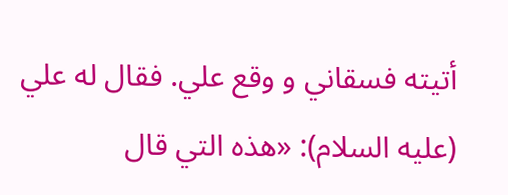أتيته فسقاني و وقع علي. فقال له علي (عليه السلام): «هذه التي قال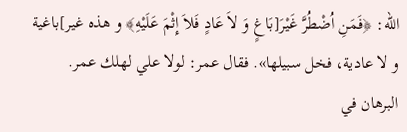الله: ﴿فَمَنِ اُضْطُرَّ غَيْرَ[بَاغٍ وَ لاَ عَادٍ فَلاَ إِثْمَ عَلَيْهِ﴾ و هذه غير]باغية و لا عادية، فخل سبيلها». فقال عمر: لولا علي لهلك عمر.
البرهان في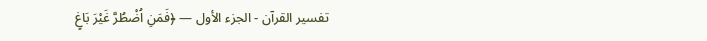تفسير القرآن - الجزء الأول — ﴿فَمَنِ اُضْطُرَّ غَيْرَ بَاغٍ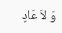وَ لاَ عَادٍ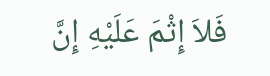فَلاَ إِثْمَ عَلَيْهِ إِنَّ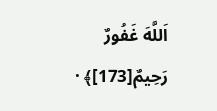اَللَّهَ غَفُورٌ رَحِيمٌ[173]﴾ ·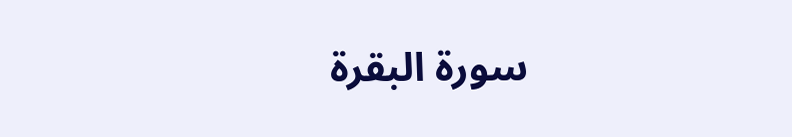سورة البقرة